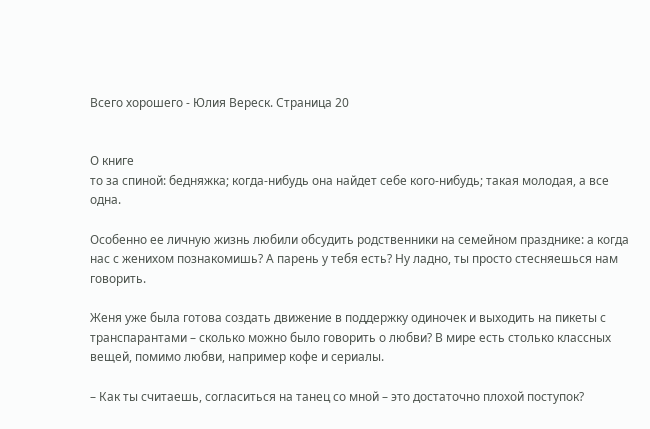Всего хорошего - Юлия Вереск. Страница 20


О книге
то за спиной: бедняжка; когда-нибудь она найдет себе кого-нибудь; такая молодая, а все одна.

Особенно ее личную жизнь любили обсудить родственники на семейном празднике: а когда нас с женихом познакомишь? А парень у тебя есть? Ну ладно, ты просто стесняешься нам говорить.

Женя уже была готова создать движение в поддержку одиночек и выходить на пикеты с транспарантами – сколько можно было говорить о любви? В мире есть столько классных вещей, помимо любви, например кофе и сериалы.

– Как ты считаешь, согласиться на танец со мной – это достаточно плохой поступок?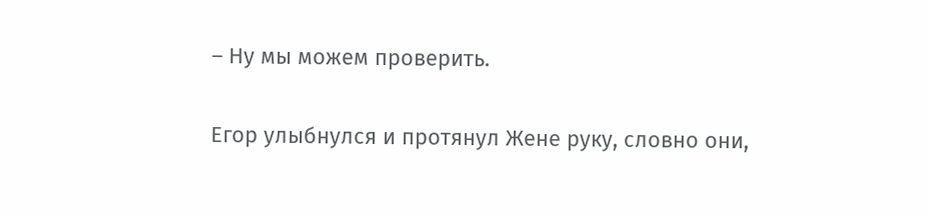– Ну мы можем проверить.

Егор улыбнулся и протянул Жене руку, словно они,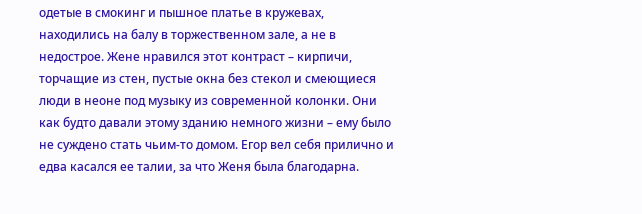одетые в смокинг и пышное платье в кружевах, находились на балу в торжественном зале, а не в недострое. Жене нравился этот контраст – кирпичи, торчащие из стен, пустые окна без стекол и смеющиеся люди в неоне под музыку из современной колонки. Они как будто давали этому зданию немного жизни – ему было не суждено стать чьим-то домом. Егор вел себя прилично и едва касался ее талии, за что Женя была благодарна.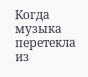Когда музыка перетекла из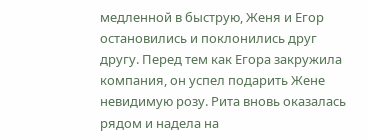медленной в быструю, Женя и Егор остановились и поклонились друг другу. Перед тем как Егора закружила компания, он успел подарить Жене невидимую розу. Рита вновь оказалась рядом и надела на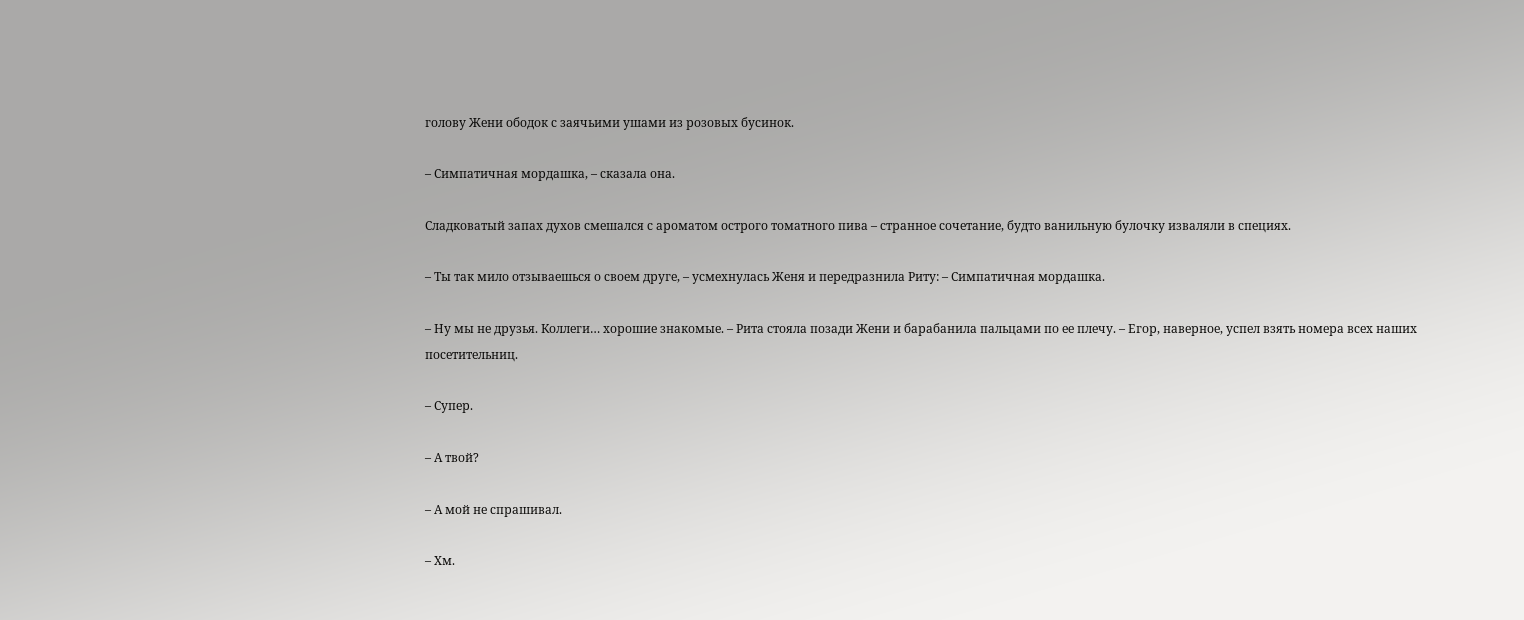голову Жени ободок с заячьими ушами из розовых бусинок.

– Симпатичная мордашка, – сказала она.

Сладковатый запах духов смешался с ароматом острого томатного пива – странное сочетание, будто ванильную булочку изваляли в специях.

– Ты так мило отзываешься о своем друге, – усмехнулась Женя и передразнила Риту: – Симпатичная мордашка.

– Ну мы не друзья. Коллеги… хорошие знакомые. – Рита стояла позади Жени и барабанила пальцами по ее плечу. – Егор, наверное, успел взять номера всех наших посетительниц.

– Супер.

– А твой?

– А мой не спрашивал.

– Хм.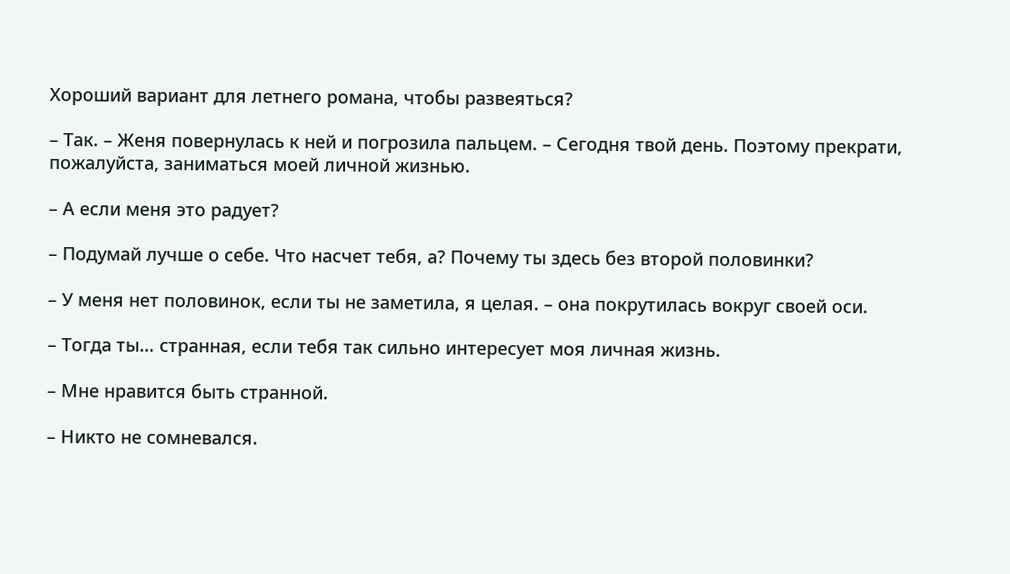Хороший вариант для летнего романа, чтобы развеяться?

– Так. – Женя повернулась к ней и погрозила пальцем. – Сегодня твой день. Поэтому прекрати, пожалуйста, заниматься моей личной жизнью.

– А если меня это радует?

– Подумай лучше о себе. Что насчет тебя, а? Почему ты здесь без второй половинки?

– У меня нет половинок, если ты не заметила, я целая. – она покрутилась вокруг своей оси.

– Тогда ты… странная, если тебя так сильно интересует моя личная жизнь.

– Мне нравится быть странной.

– Никто не сомневался.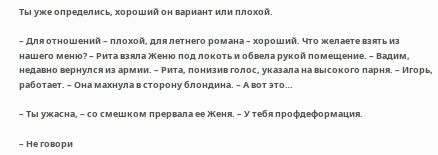Ты уже определись, хороший он вариант или плохой.

– Для отношений – плохой, для летнего романа – хороший. Что желаете взять из нашего меню? – Рита взяла Женю под локоть и обвела рукой помещение. – Вадим, недавно вернулся из армии. – Рита, понизив голос, указала на высокого парня. – Игорь, работает. – Она махнула в сторону блондина. – А вот это…

– Ты ужасна, – со смешком прервала ее Женя. – У тебя профдеформация.

– Не говори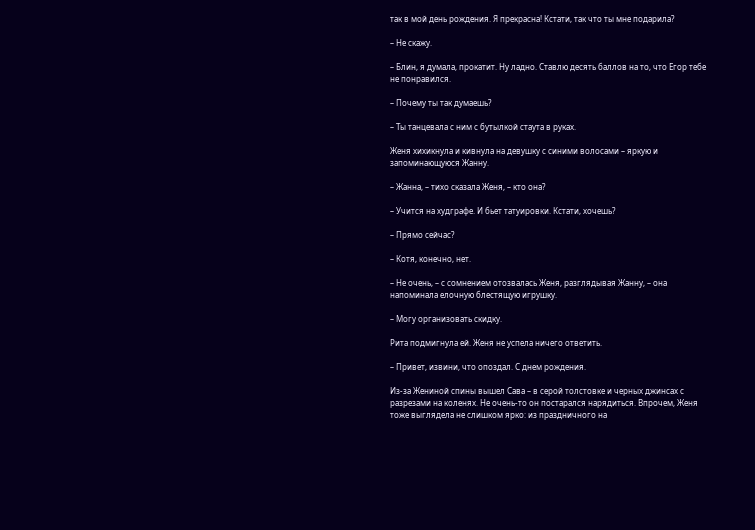так в мой день рождения. Я прекрасна! Кстати, так что ты мне подарила?

– Не скажу.

– Блин, я думала, прокатит. Ну ладно. Ставлю десять баллов на то, что Егор тебе не понравился.

– Почему ты так думаешь?

– Ты танцевала с ним с бутылкой стаута в руках.

Женя хихикнула и кивнула на девушку с синими волосами – яркую и запоминающуюся Жанну.

– Жанна, – тихо сказала Женя, – кто она?

– Учится на худграфе. И бьет татуировки. Кстати, хочешь?

– Прямо сейчас?

– Котя, конечно, нет.

– Не очень, – с сомнением отозвалась Женя, разглядывая Жанну, – она напоминала елочную блестящую игрушку.

– Могу организовать скидку.

Рита подмигнула ей. Женя не успела ничего ответить.

– Привет, извини, что опоздал. С днем рождения.

Из-за Жениной спины вышел Сава – в серой толстовке и черных джинсах с разрезами на коленях. Не очень-то он постарался нарядиться. Впрочем, Женя тоже выглядела не слишком ярко: из праздничного на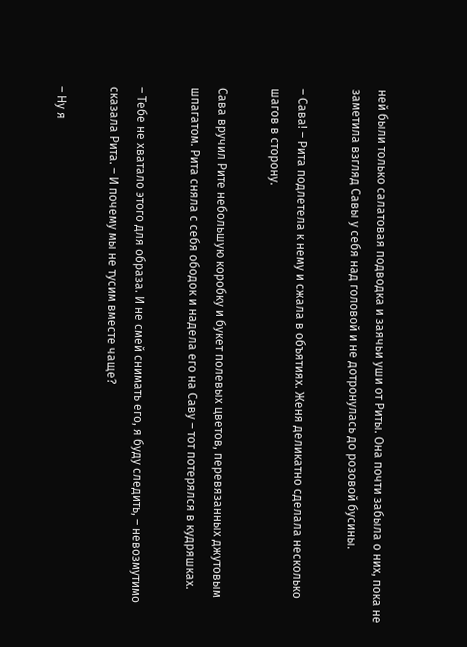ней были только салатовая подводка и заячьи уши от Риты. Она почти забыла о них, пока не заметила взгляд Савы у себя над головой и не дотронулась до розовой бусины.

– Сава! – Рита подлетела к нему и сжала в объятиях. Женя деликатно сделала несколько шагов в сторону.

Сава вручил Рите небольшую коробку и букет полевых цветов, перевязанных джутовым шпагатом. Рита сняла с себя ободок и надела его на Саву – тот потерялся в кудряшках.

– Тебе не хватало этого для образа. И не смей снимать его, я буду следить, – невозмутимо сказала Рита. – И почему мы не тусим вместе чаще?

– Ну я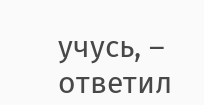учусь, – ответил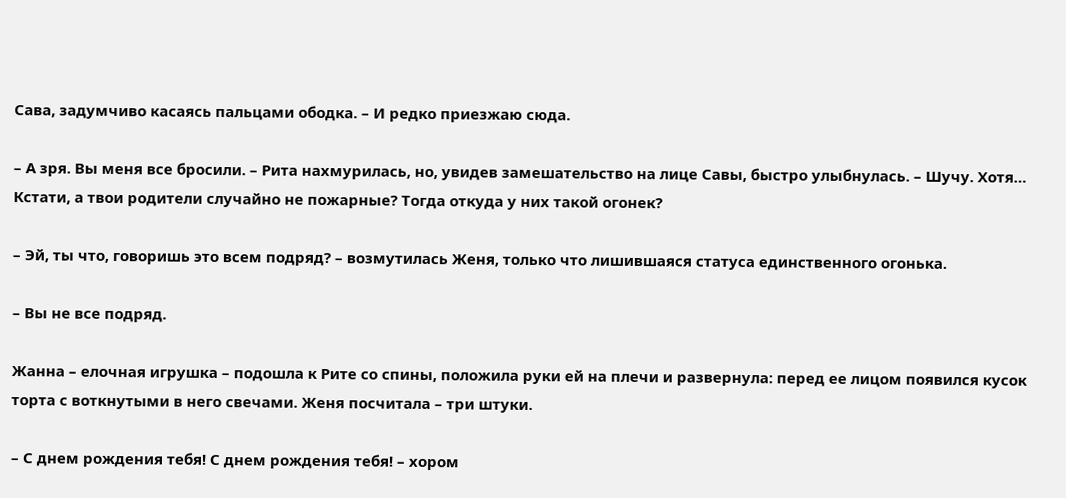Сава, задумчиво касаясь пальцами ободка. – И редко приезжаю сюда.

– А зря. Вы меня все бросили. – Рита нахмурилась, но, увидев замешательство на лице Савы, быстро улыбнулась. – Шучу. Хотя… Кстати, а твои родители случайно не пожарные? Тогда откуда у них такой огонек?

– Эй, ты что, говоришь это всем подряд? – возмутилась Женя, только что лишившаяся статуса единственного огонька.

– Вы не все подряд.

Жанна – елочная игрушка – подошла к Рите со спины, положила руки ей на плечи и развернула: перед ее лицом появился кусок торта с воткнутыми в него свечами. Женя посчитала – три штуки.

– С днем рождения тебя! С днем рождения тебя! – хором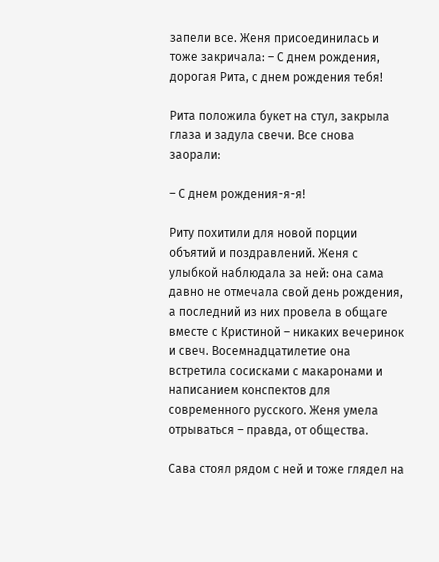запели все. Женя присоединилась и тоже закричала: – С днем рождения, дорогая Рита, с днем рождения тебя!

Рита положила букет на стул, закрыла глаза и задула свечи. Все снова заорали:

– С днем рождения-я-я!

Риту похитили для новой порции объятий и поздравлений. Женя с улыбкой наблюдала за ней: она сама давно не отмечала свой день рождения, а последний из них провела в общаге вместе с Кристиной – никаких вечеринок и свеч. Восемнадцатилетие она встретила сосисками с макаронами и написанием конспектов для современного русского. Женя умела отрываться – правда, от общества.

Сава стоял рядом с ней и тоже глядел на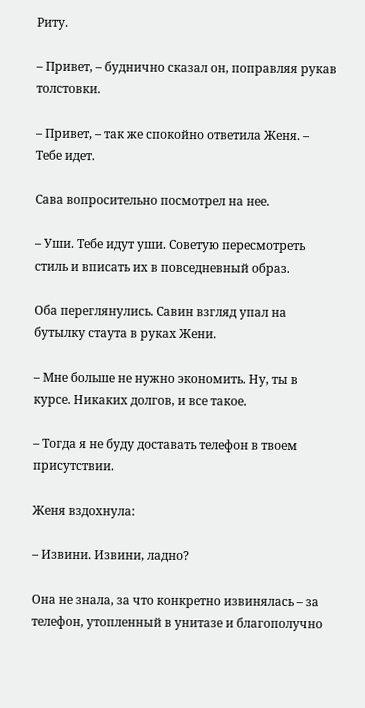Риту.

– Привет, – буднично сказал он, поправляя рукав толстовки.

– Привет, – так же спокойно ответила Женя. – Тебе идет.

Сава вопросительно посмотрел на нее.

– Уши. Тебе идут уши. Советую пересмотреть стиль и вписать их в повседневный образ.

Оба переглянулись. Савин взгляд упал на бутылку стаута в руках Жени.

– Мне больше не нужно экономить. Ну, ты в курсе. Никаких долгов, и все такое.

– Тогда я не буду доставать телефон в твоем присутствии.

Женя вздохнула:

– Извини. Извини, ладно?

Она не знала, за что конкретно извинялась – за телефон, утопленный в унитазе и благополучно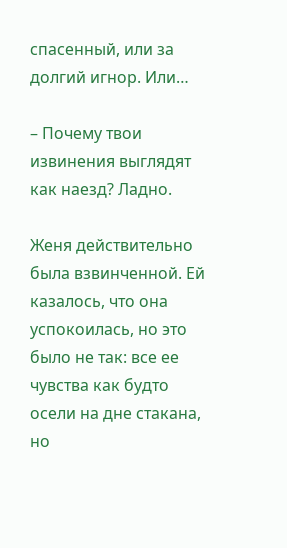спасенный, или за долгий игнор. Или…

– Почему твои извинения выглядят как наезд? Ладно.

Женя действительно была взвинченной. Ей казалось, что она успокоилась, но это было не так: все ее чувства как будто осели на дне стакана, но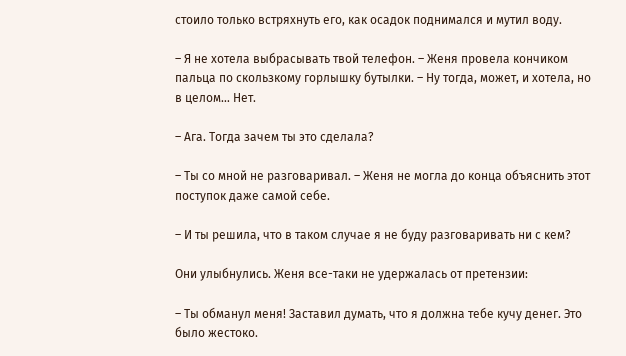стоило только встряхнуть его, как осадок поднимался и мутил воду.

– Я не хотела выбрасывать твой телефон. – Женя провела кончиком пальца по скользкому горлышку бутылки. – Ну тогда, может, и хотела, но в целом… Нет.

– Ага. Тогда зачем ты это сделала?

– Ты со мной не разговаривал. – Женя не могла до конца объяснить этот поступок даже самой себе.

– И ты решила, что в таком случае я не буду разговаривать ни с кем?

Они улыбнулись. Женя все-таки не удержалась от претензии:

– Ты обманул меня! Заставил думать, что я должна тебе кучу денег. Это было жестоко.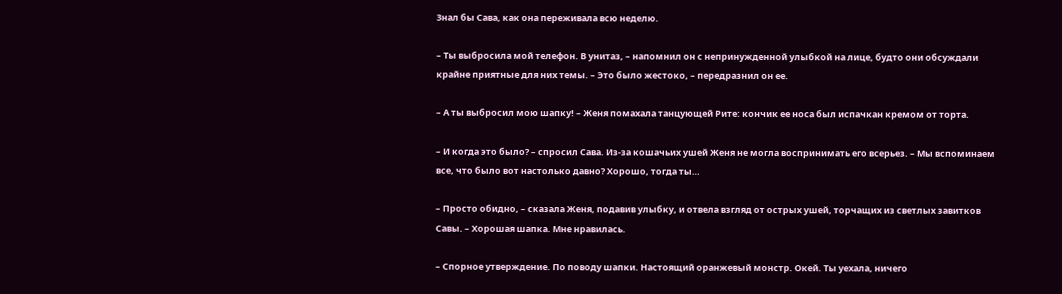Знал бы Сава, как она переживала всю неделю.

– Ты выбросила мой телефон. В унитаз, – напомнил он с непринужденной улыбкой на лице, будто они обсуждали крайне приятные для них темы. – Это было жестоко, – передразнил он ее.

– А ты выбросил мою шапку! – Женя помахала танцующей Рите: кончик ее носа был испачкан кремом от торта.

– И когда это было? – спросил Сава. Из-за кошачьих ушей Женя не могла воспринимать его всерьез. – Мы вспоминаем все, что было вот настолько давно? Хорошо, тогда ты…

– Просто обидно, – сказала Женя, подавив улыбку, и отвела взгляд от острых ушей, торчащих из светлых завитков Савы. – Хорошая шапка. Мне нравилась.

– Спорное утверждение. По поводу шапки. Настоящий оранжевый монстр. Окей. Ты уехала, ничего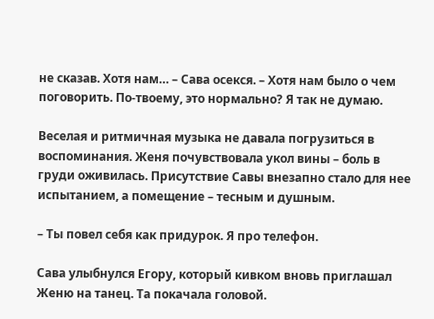не сказав. Хотя нам… – Сава осекся. – Хотя нам было о чем поговорить. По-твоему, это нормально? Я так не думаю.

Веселая и ритмичная музыка не давала погрузиться в воспоминания. Женя почувствовала укол вины – боль в груди оживилась. Присутствие Савы внезапно стало для нее испытанием, а помещение – тесным и душным.

– Ты повел себя как придурок. Я про телефон.

Сава улыбнулся Егору, который кивком вновь приглашал Женю на танец. Та покачала головой.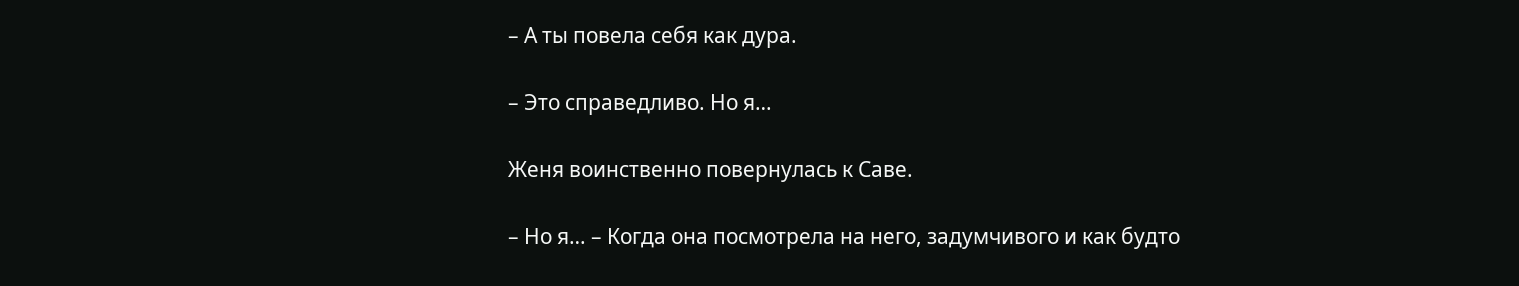– А ты повела себя как дура.

– Это справедливо. Но я…

Женя воинственно повернулась к Саве.

– Но я… – Когда она посмотрела на него, задумчивого и как будто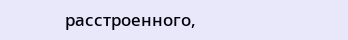расстроенного,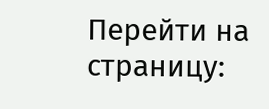Перейти на страницу: